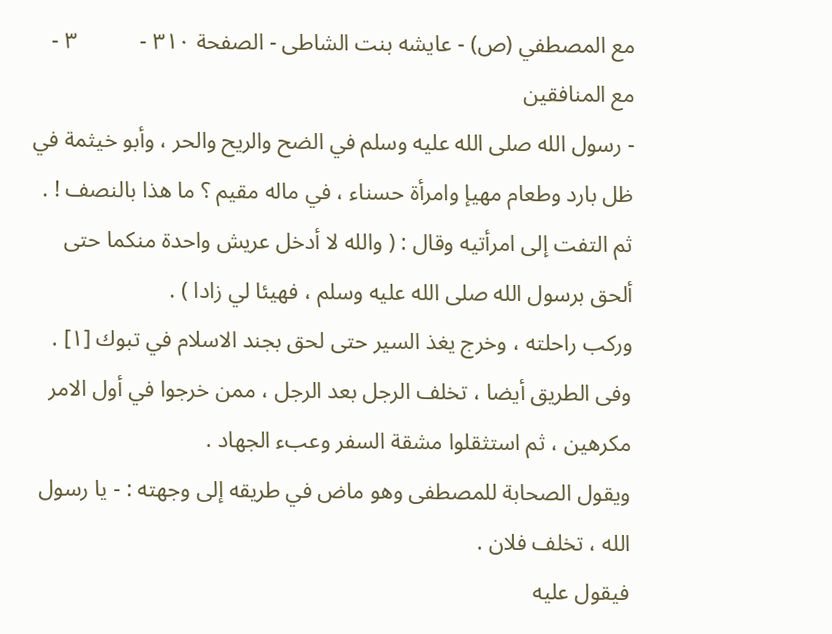مع المصطفي (ص) - عایشه بنت الشاطی - الصفحة ٣١٠ -           ٣ - مع المنافقين
- رسول الله صلى الله عليه وسلم في الضح والريح والحر ، وأبو خيثمة في ظل بارد وطعام مهيإ وامرأة حسناء ، في ماله مقيم ؟ ما هذا بالنصف ! .
ثم التفت إلى امرأتيه وقال : ( والله لا أدخل عريش واحدة منكما حتى ألحق برسول الله صلى الله عليه وسلم ، فهيئا لي زادا ) .
وركب راحلته ، وخرج يغذ السير حتى لحق بجند الاسلام في تبوك [١] .
وفى الطريق أيضا ، تخلف الرجل بعد الرجل ، ممن خرجوا في أول الامر مكرهين ، ثم استثقلوا مشقة السفر وعبء الجهاد .
ويقول الصحابة للمصطفى وهو ماض في طريقه إلى وجهته : - يا رسول الله ، تخلف فلان .
فيقول عليه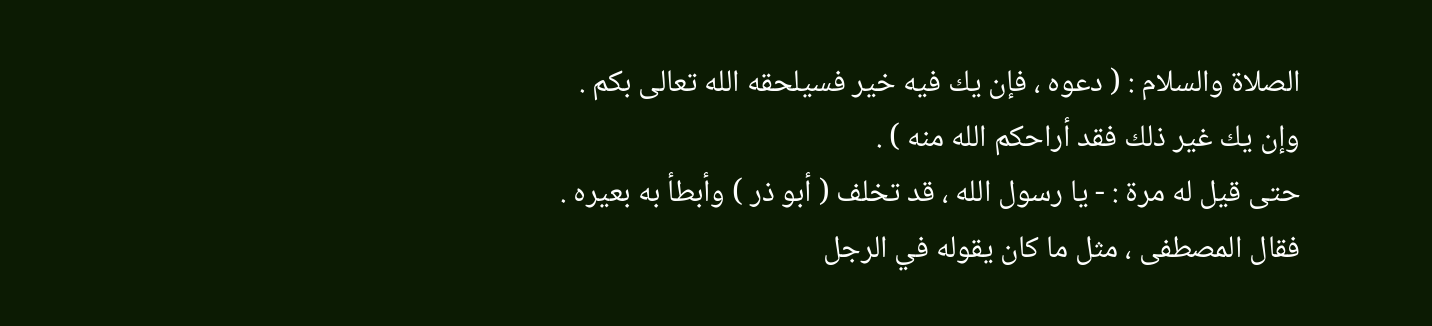الصلاة والسلام : ( دعوه ، فإن يك فيه خير فسيلحقه الله تعالى بكم .
وإن يك غير ذلك فقد أراحكم الله منه ) .
حتى قيل له مرة : - يا رسول الله ، قد تخلف ( أبو ذر ) وأبطأ به بعيره .
فقال المصطفى ، مثل ما كان يقوله في الرجل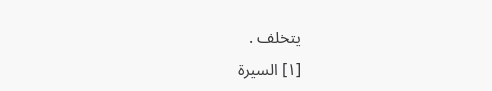يتخلف .
[١] السيرة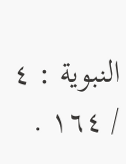النبوية : ٤ / ١٦٤ .